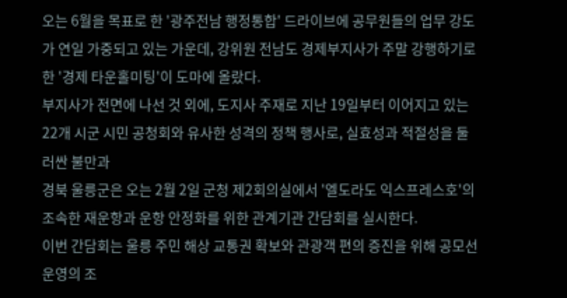오는 6월을 목표로 한 '광주전남 행정통합' 드라이브에 공무원들의 업무 강도가 연일 가중되고 있는 가운데, 강위원 전남도 경제부지사가 주말 강행하기로 한 '경제 타운홀미팅'이 도마에 올랐다.
부지사가 전면에 나선 것 외에, 도지사 주재로 지난 19일부터 이어지고 있는 22개 시군 시민 공청회와 유사한 성격의 정책 행사로, 실효성과 적절성을 둘러싼 불만과
경북 울릉군은 오는 2월 2일 군청 제2회의실에서 '엘도라도 익스프레스호'의 조속한 재운항과 운항 안정화를 위한 관계기관 간담회를 실시한다.
이번 간담회는 울릉 주민 해상 교통권 확보와 관광객 편의 증진을 위해 공모선 운영의 조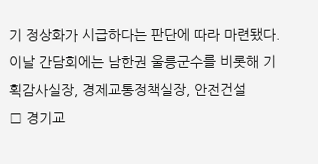기 정상화가 시급하다는 판단에 따라 마련됐다.
이날 간담회에는 남한권 울릉군수를 비롯해 기획감사실장, 경제교통정책실장, 안전건설
□ 경기교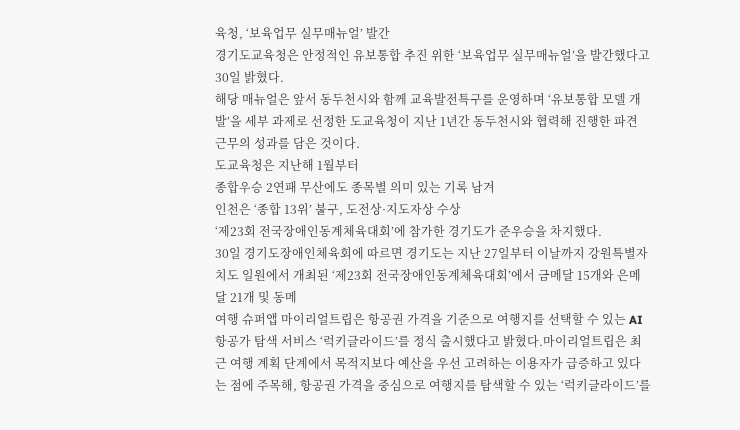육청, ‘보육업무 실무매뉴얼’ 발간
경기도교육청은 안정적인 유보통합 추진 위한 ‘보육업무 실무매뉴얼’을 발간했다고 30일 밝혔다.
해당 매뉴얼은 앞서 동두천시와 함께 교육발전특구를 운영하며 ‘유보통합 모델 개발’을 세부 과제로 선정한 도교육청이 지난 1년간 동두천시와 협력해 진행한 파견 근무의 성과를 담은 것이다.
도교육청은 지난해 1월부터
종합우승 2연패 무산에도 종목별 의미 있는 기록 남겨
인천은 ‘종합 13위’ 불구, 도전상·지도자상 수상
‘제23회 전국장애인동계체육대회’에 참가한 경기도가 준우승을 차지했다.
30일 경기도장애인체육회에 따르면 경기도는 지난 27일부터 이날까지 강원특별자치도 일원에서 개최된 ‘제23회 전국장애인동계체육대회’에서 금메달 15개와 은메달 21개 및 동메
여행 슈퍼앱 마이리얼트립은 항공권 가격을 기준으로 여행지를 선택할 수 있는 AI 항공가 탐색 서비스 ‘럭키글라이드’를 정식 출시했다고 밝혔다.마이리얼트립은 최근 여행 계획 단계에서 목적지보다 예산을 우선 고려하는 이용자가 급증하고 있다는 점에 주목해, 항공권 가격을 중심으로 여행지를 탐색할 수 있는 ‘럭키글라이드’를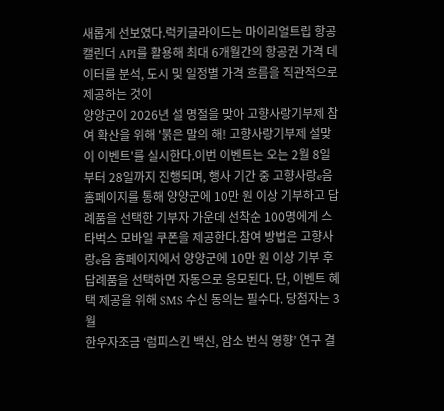새롭게 선보였다.럭키글라이드는 마이리얼트립 항공 캘린더 API를 활용해 최대 6개월간의 항공권 가격 데이터를 분석, 도시 및 일정별 가격 흐름을 직관적으로 제공하는 것이
양양군이 2026년 설 명절을 맞아 고향사랑기부제 참여 확산을 위해 '붉은 말의 해! 고향사랑기부제 설맞이 이벤트'를 실시한다.이번 이벤트는 오는 2월 8일부터 28일까지 진행되며, 행사 기간 중 고향사랑e음 홈페이지를 통해 양양군에 10만 원 이상 기부하고 답례품을 선택한 기부자 가운데 선착순 100명에게 스타벅스 모바일 쿠폰을 제공한다.참여 방법은 고향사랑e음 홈페이지에서 양양군에 10만 원 이상 기부 후 답례품을 선택하면 자동으로 응모된다. 단, 이벤트 혜택 제공을 위해 SMS 수신 동의는 필수다. 당첨자는 3월
한우자조금 ‘럼피스킨 백신, 암소 번식 영향’ 연구 결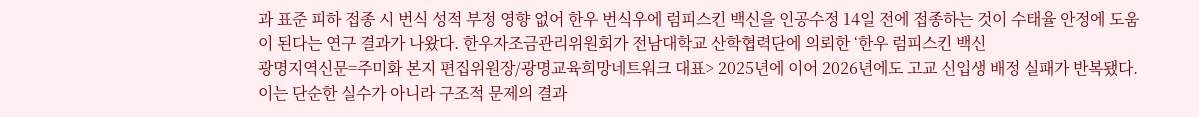과 표준 피하 접종 시 번식 성적 부정 영향 없어 한우 번식우에 럼피스킨 백신을 인공수정 14일 전에 접종하는 것이 수태율 안정에 도움이 된다는 연구 결과가 나왔다. 한우자조금관리위원회가 전남대학교 산학협력단에 의뢰한 ‘한우 럼피스킨 백신
광명지역신문=주미화 본지 편집위원장/광명교육희망네트워크 대표> 2025년에 이어 2026년에도 고교 신입생 배정 실패가 반복됐다. 이는 단순한 실수가 아니라 구조적 문제의 결과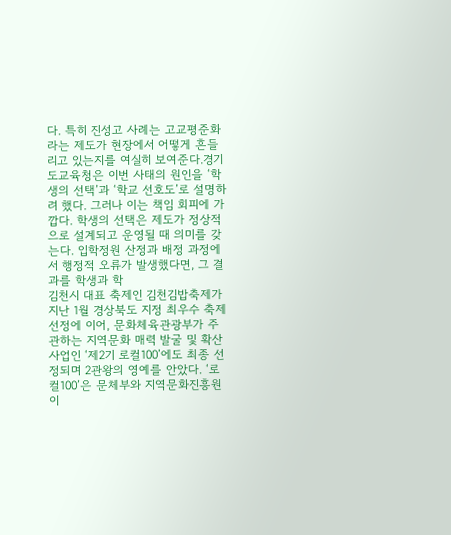다. 특히 진성고 사례는 고교평준화라는 제도가 현장에서 어떻게 흔들리고 있는지를 여실히 보여준다.경기도교육청은 이번 사태의 원인을 ‘학생의 선택’과 ‘학교 선호도’로 설명하려 했다. 그러나 이는 책임 회피에 가깝다. 학생의 선택은 제도가 정상적으로 설계되고 운영될 때 의미를 갖는다. 입학정원 산정과 배정 과정에서 행정적 오류가 발생했다면, 그 결과를 학생과 학
김천시 대표 축제인 김천김밥축제가 지난 1월 경상북도 지정 최우수 축제 선정에 이어, 문화체육관광부가 주관하는 지역문화 매력 발굴 및 확산 사업인 ‘제2기 로컬100’에도 최종 선정되며 2관왕의 영예를 안았다. ‘로컬100’은 문체부와 지역문화진흥원이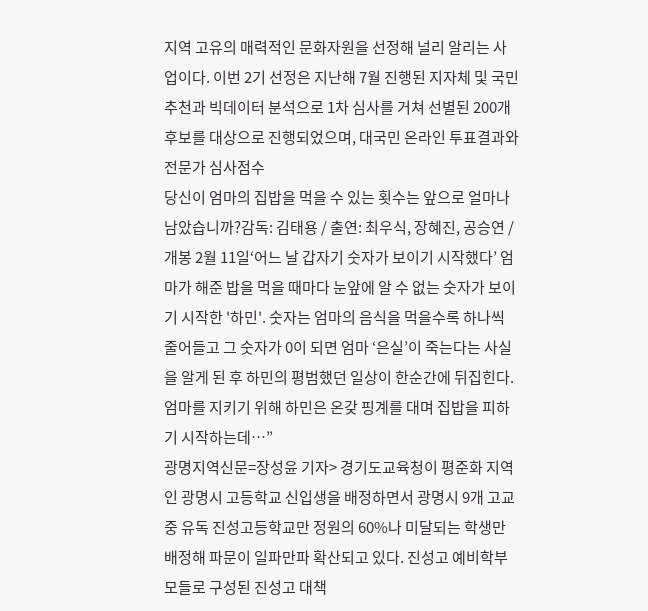지역 고유의 매력적인 문화자원을 선정해 널리 알리는 사업이다. 이번 2기 선정은 지난해 7월 진행된 지자체 및 국민 추천과 빅데이터 분석으로 1차 심사를 거쳐 선별된 200개 후보를 대상으로 진행되었으며, 대국민 온라인 투표결과와 전문가 심사점수
당신이 엄마의 집밥을 먹을 수 있는 횟수는 앞으로 얼마나 남았습니까?감독: 김태용 / 출연: 최우식, 장혜진, 공승연 / 개봉 2월 11일‘어느 날 갑자기 숫자가 보이기 시작했다’ 엄마가 해준 밥을 먹을 때마다 눈앞에 알 수 없는 숫자가 보이기 시작한 '하민'. 숫자는 엄마의 음식을 먹을수록 하나씩 줄어들고 그 숫자가 0이 되면 엄마 ‘은실’이 죽는다는 사실을 알게 된 후 하민의 평범했던 일상이 한순간에 뒤집힌다. 엄마를 지키기 위해 하민은 온갖 핑계를 대며 집밥을 피하기 시작하는데…”
광명지역신문=장성윤 기자> 경기도교육청이 평준화 지역인 광명시 고등학교 신입생을 배정하면서 광명시 9개 고교 중 유독 진성고등학교만 정원의 60%나 미달되는 학생만 배정해 파문이 일파만파 확산되고 있다. 진성고 예비학부모들로 구성된 진성고 대책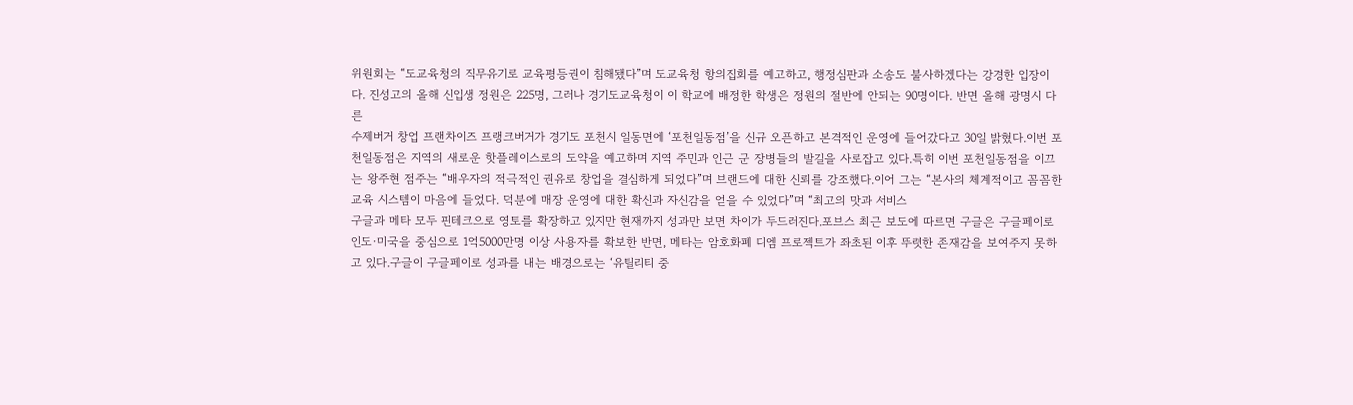위원회는 “도교육청의 직무유기로 교육평등권이 침해됐다”며 도교육청 항의집회를 예고하고, 행정심판과 소송도 불사하겠다는 강경한 입장이다. 진성고의 올해 신입생 정원은 225명, 그러나 경기도교육청이 이 학교에 배정한 학생은 정원의 절반에 안되는 90명이다. 반면 올해 광명시 다른
수제버거 창업 프랜차이즈 프랭크버거가 경기도 포천시 일동면에 ‘포천일동점’을 신규 오픈하고 본격적인 운영에 들어갔다고 30일 밝혔다.이번 포천일동점은 지역의 새로운 핫플레이스로의 도약을 예고하며 지역 주민과 인근 군 장병들의 발길을 사로잡고 있다.특히 이번 포천일동점을 이끄는 왕주현 점주는 “배우자의 적극적인 권유로 창업을 결심하게 되었다”며 브랜드에 대한 신뢰를 강조했다.이어 그는 “본사의 체계적이고 꼼꼼한 교육 시스템이 마음에 들었다. 덕분에 매장 운영에 대한 확신과 자신감을 얻을 수 있었다”며 “최고의 맛과 서비스
구글과 메타 모두 핀테크으로 영토를 확장하고 있지만 현재까지 성과만 보면 차이가 두드러진다.포브스 최근 보도에 따르면 구글은 구글페이로 인도·미국을 중심으로 1억5000만명 이상 사용자를 확보한 반면, 메타는 암호화폐 디엠 프로젝트가 좌초된 이후 뚜렷한 존재감을 보여주지 못하고 있다.구글이 구글페이로 성과를 내는 배경으로는 ‘유틸리티 중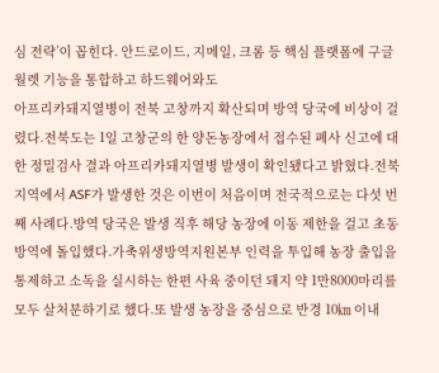심 전략’이 꼽힌다. 안드로이드, 지메일, 크롬 등 핵심 플랫폼에 구글 월렛 기능을 통합하고 하드웨어와도
아프리카돼지열병이 전북 고창까지 확산되며 방역 당국에 비상이 걸렸다.전북도는 1일 고창군의 한 양돈농장에서 접수된 폐사 신고에 대한 정밀검사 결과 아프리카돼지열병 발생이 확인됐다고 밝혔다.전북 지역에서 ASF가 발생한 것은 이번이 처음이며 전국적으로는 다섯 번째 사례다.방역 당국은 발생 직후 해당 농장에 이동 제한을 걸고 초동 방역에 돌입했다.가축위생방역지원본부 인력을 투입해 농장 출입을 통제하고 소독을 실시하는 한편 사육 중이던 돼지 약 1만8000마리를 모두 살처분하기로 했다.또 발생 농장을 중심으로 반경 10㎞ 이내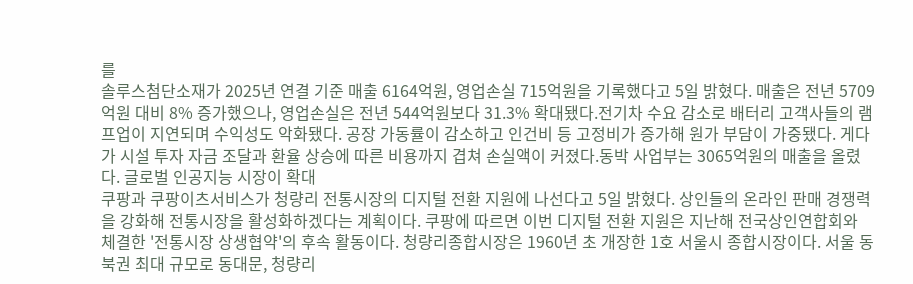를
솔루스첨단소재가 2025년 연결 기준 매출 6164억원, 영업손실 715억원을 기록했다고 5일 밝혔다. 매출은 전년 5709억원 대비 8% 증가했으나, 영업손실은 전년 544억원보다 31.3% 확대됐다.전기차 수요 감소로 배터리 고객사들의 램프업이 지연되며 수익성도 악화됐다. 공장 가동률이 감소하고 인건비 등 고정비가 증가해 원가 부담이 가중됐다. 게다가 시설 투자 자금 조달과 환율 상승에 따른 비용까지 겹쳐 손실액이 커졌다.동박 사업부는 3065억원의 매출을 올렸다. 글로벌 인공지능 시장이 확대
쿠팡과 쿠팡이츠서비스가 청량리 전통시장의 디지털 전환 지원에 나선다고 5일 밝혔다. 상인들의 온라인 판매 경쟁력을 강화해 전통시장을 활성화하겠다는 계획이다. 쿠팡에 따르면 이번 디지털 전환 지원은 지난해 전국상인연합회와 체결한 '전통시장 상생협약'의 후속 활동이다. 청량리종합시장은 1960년 초 개장한 1호 서울시 종합시장이다. 서울 동북권 최대 규모로 동대문, 청량리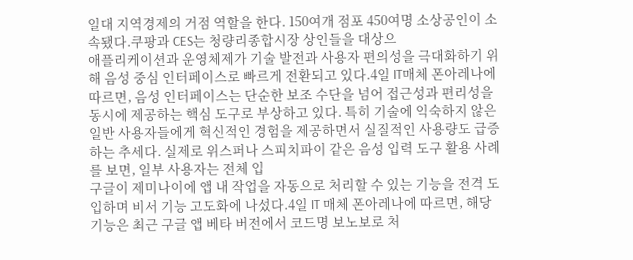일대 지역경제의 거점 역할을 한다. 150여개 점포 450여명 소상공인이 소속됐다.쿠팡과 CES는 청량리종합시장 상인들을 대상으
애플리케이션과 운영체제가 기술 발전과 사용자 편의성을 극대화하기 위해 음성 중심 인터페이스로 빠르게 전환되고 있다.4일 IT매체 폰아레나에 따르면, 음성 인터페이스는 단순한 보조 수단을 넘어 접근성과 편리성을 동시에 제공하는 핵심 도구로 부상하고 있다. 특히 기술에 익숙하지 않은 일반 사용자들에게 혁신적인 경험을 제공하면서 실질적인 사용량도 급증하는 추세다. 실제로 위스퍼나 스피치파이 같은 음성 입력 도구 활용 사례를 보면, 일부 사용자는 전체 입
구글이 제미나이에 앱 내 작업을 자동으로 처리할 수 있는 기능을 전격 도입하며 비서 기능 고도화에 나섰다.4일 IT 매체 폰아레나에 따르면, 해당 기능은 최근 구글 앱 베타 버전에서 코드명 보노보로 처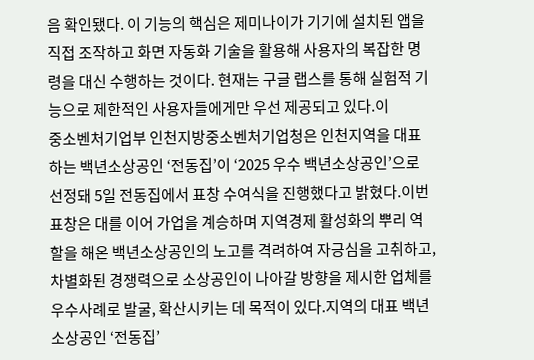음 확인됐다. 이 기능의 핵심은 제미나이가 기기에 설치된 앱을 직접 조작하고 화면 자동화 기술을 활용해 사용자의 복잡한 명령을 대신 수행하는 것이다. 현재는 구글 랩스를 통해 실험적 기능으로 제한적인 사용자들에게만 우선 제공되고 있다.이
중소벤처기업부 인천지방중소벤처기업청은 인천지역을 대표하는 백년소상공인 ‘전동집’이 ‘2025 우수 백년소상공인’으로 선정돼 5일 전동집에서 표창 수여식을 진행했다고 밝혔다.이번 표창은 대를 이어 가업을 계승하며 지역경제 활성화의 뿌리 역할을 해온 백년소상공인의 노고를 격려하여 자긍심을 고취하고, 차별화된 경쟁력으로 소상공인이 나아갈 방향을 제시한 업체를 우수사례로 발굴, 확산시키는 데 목적이 있다.지역의 대표 백년소상공인 ‘전동집’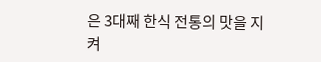은 3대째 한식 전통의 맛을 지켜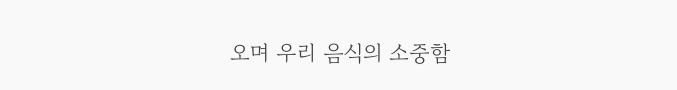오며 우리 음식의 소중함